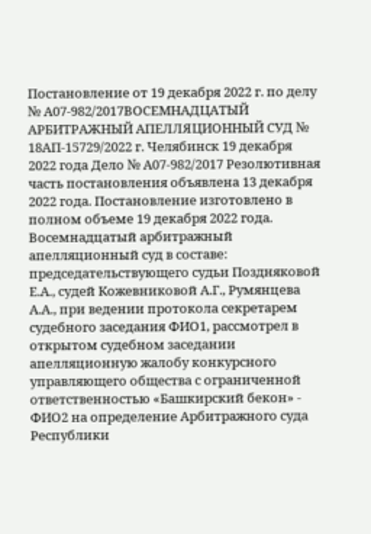Постановление от 19 декабря 2022 г. по делу № А07-982/2017ВОСЕМНАДЦАТЫЙ АРБИТРАЖНЫЙ АПЕЛЛЯЦИОННЫЙ СУД № 18АП-15729/2022 г. Челябинск 19 декабря 2022 года Дело № А07-982/2017 Резолютивная часть постановления объявлена 13 декабря 2022 года. Постановление изготовлено в полном объеме 19 декабря 2022 года. Восемнадцатый арбитражный апелляционный суд в составе: председательствующего судьи Поздняковой Е.А., судей Кожевниковой А.Г., Румянцева А.А., при ведении протокола секретарем судебного заседания ФИО1, рассмотрел в открытом судебном заседании апелляционную жалобу конкурсного управляющего общества с ограниченной ответственностью «Башкирский бекон» - ФИО2 на определение Арбитражного суда Республики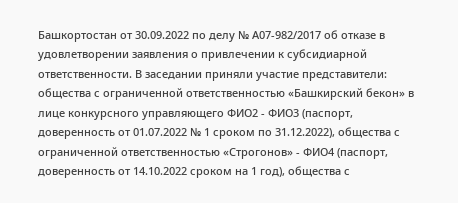Башкортостан от 30.09.2022 по делу № А07-982/2017 об отказе в удовлетворении заявления о привлечении к субсидиарной ответственности. В заседании приняли участие представители: общества с ограниченной ответственностью «Башкирский бекон» в лице конкурсного управляющего ФИО2 - ФИО3 (паспорт, доверенность от 01.07.2022 № 1 сроком по 31.12.2022), общества с ограниченной ответственностью «Строгонов» - ФИО4 (паспорт, доверенность от 14.10.2022 сроком на 1 год), общества с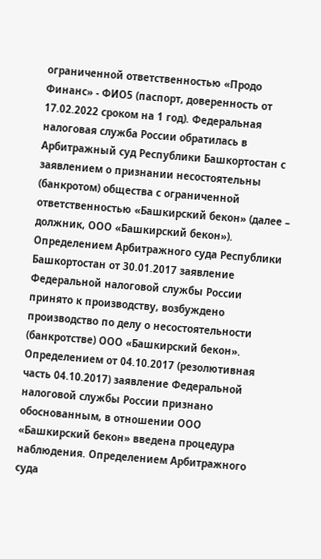ограниченной ответственностью «Продо Финанс» - ФИО5 (паспорт, доверенность от 17.02.2022 сроком на 1 год). Федеральная налоговая служба России обратилась в Арбитражный суд Республики Башкортостан с заявлением о признании несостоятельны (банкротом) общества с ограниченной ответственностью «Башкирский бекон» (далее – должник, ООО «Башкирский бекон»). Определением Арбитражного суда Республики Башкортостан от 30.01.2017 заявление Федеральной налоговой службы России принято к производству, возбуждено производство по делу о несостоятельности (банкротстве) ООО «Башкирский бекон». Определением от 04.10.2017 (резолютивная часть 04.10.2017) заявление Федеральной налоговой службы России признано обоснованным, в отношении ООО «Башкирский бекон» введена процедура наблюдения. Определением Арбитражного суда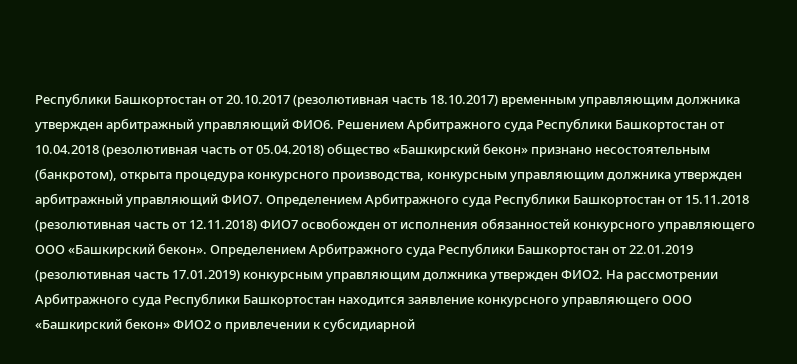Республики Башкортостан от 20.10.2017 (резолютивная часть 18.10.2017) временным управляющим должника утвержден арбитражный управляющий ФИО6. Решением Арбитражного суда Республики Башкортостан от 10.04.2018 (резолютивная часть от 05.04.2018) общество «Башкирский бекон» признано несостоятельным (банкротом), открыта процедура конкурсного производства, конкурсным управляющим должника утвержден арбитражный управляющий ФИО7. Определением Арбитражного суда Республики Башкортостан от 15.11.2018 (резолютивная часть от 12.11.2018) ФИО7 освобожден от исполнения обязанностей конкурсного управляющего ООО «Башкирский бекон». Определением Арбитражного суда Республики Башкортостан от 22.01.2019 (резолютивная часть 17.01.2019) конкурсным управляющим должника утвержден ФИО2. На рассмотрении Арбитражного суда Республики Башкортостан находится заявление конкурсного управляющего ООО «Башкирский бекон» ФИО2 о привлечении к субсидиарной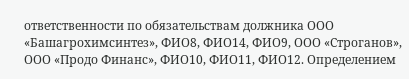ответственности по обязательствам должника ООО «Башагрохимсинтез», ФИО8, ФИО14, ФИО9, ООО «Строганов», ООО «Продо Финанс», ФИО10, ФИО11, ФИО12. Определением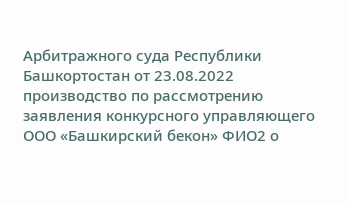Арбитражного суда Республики Башкортостан от 23.08.2022 производство по рассмотрению заявления конкурсного управляющего ООО «Башкирский бекон» ФИО2 о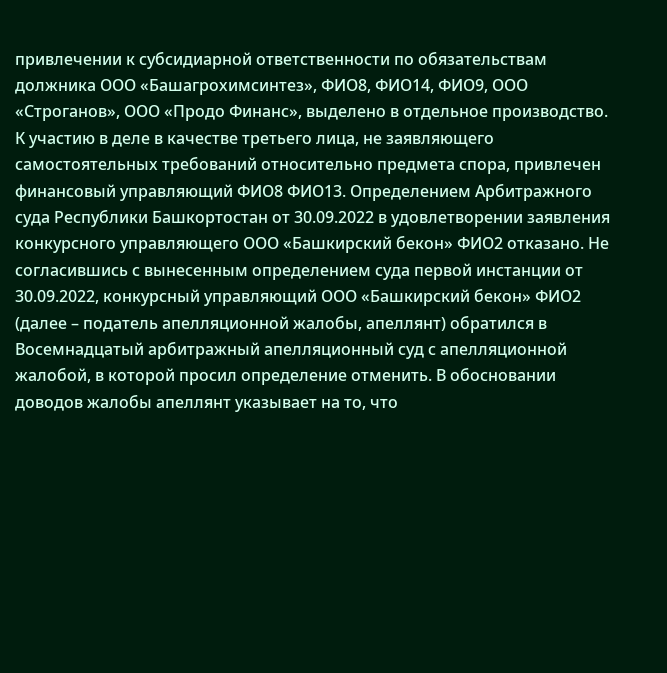привлечении к субсидиарной ответственности по обязательствам должника ООО «Башагрохимсинтез», ФИО8, ФИО14, ФИО9, ООО «Строганов», ООО «Продо Финанс», выделено в отдельное производство. К участию в деле в качестве третьего лица, не заявляющего самостоятельных требований относительно предмета спора, привлечен финансовый управляющий ФИО8 ФИО13. Определением Арбитражного суда Республики Башкортостан от 30.09.2022 в удовлетворении заявления конкурсного управляющего ООО «Башкирский бекон» ФИО2 отказано. Не согласившись с вынесенным определением суда первой инстанции от 30.09.2022, конкурсный управляющий ООО «Башкирский бекон» ФИО2 (далее – податель апелляционной жалобы, апеллянт) обратился в Восемнадцатый арбитражный апелляционный суд с апелляционной жалобой, в которой просил определение отменить. В обосновании доводов жалобы апеллянт указывает на то, что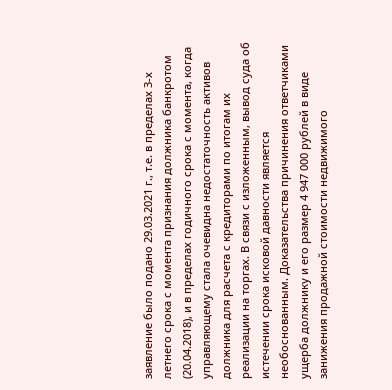заявление было подано 29.03.2021 г., т.е. в пределах З-х летнего срока с момента признания должника банкротом (20.04.2018), и в пределах годичного срока с момента, когда управляющему стала очевидна недостаточность активов должника для расчета с кредиторами по итогам их реализации на торгах. В связи с изложенным, вывод суда об истечении срока исковой давности является необоснованным. Доказательства причинения ответчиками ущерба должнику и его размер 4 947 000 рублей в виде занижения продажной стоимости недвижимого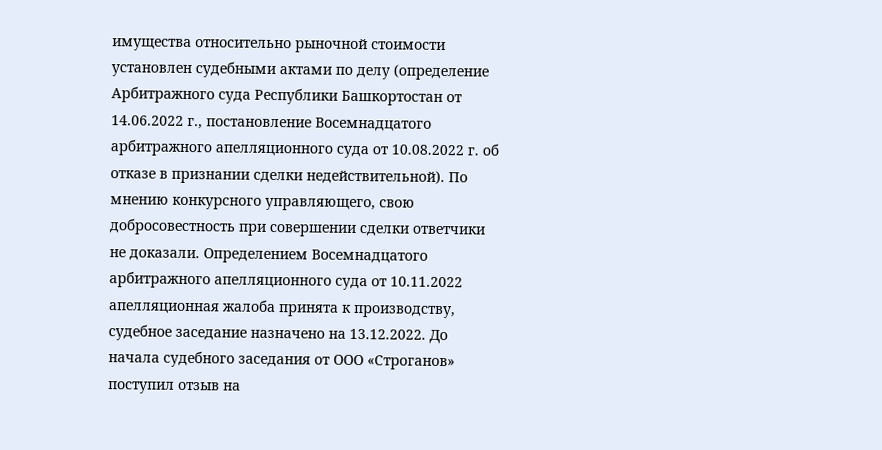имущества относительно рыночной стоимости установлен судебными актами по делу (определение Арбитражного суда Республики Башкортостан от 14.06.2022 г., постановление Восемнадцатого арбитражного апелляционного суда от 10.08.2022 г. об отказе в признании сделки недействительной). По мнению конкурсного управляющего, свою добросовестность при совершении сделки ответчики не доказали. Определением Восемнадцатого арбитражного апелляционного суда от 10.11.2022 апелляционная жалоба принята к производству, судебное заседание назначено на 13.12.2022. До начала судебного заседания от ООО «Строганов» поступил отзыв на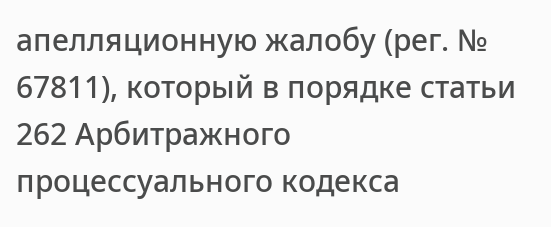апелляционную жалобу (рег. № 67811), который в порядке статьи 262 Арбитражного процессуального кодекса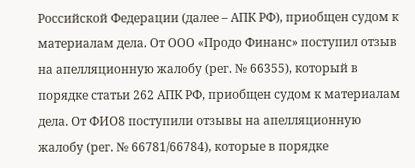Российской Федерации (далее – АПК РФ), приобщен судом к материалам дела. От ООО «Продо Финанс» поступил отзыв на апелляционную жалобу (рег. № 66355), который в порядке статьи 262 АПК РФ, приобщен судом к материалам дела. От ФИО8 поступили отзывы на апелляционную жалобу (рег. № 66781/66784), которые в порядке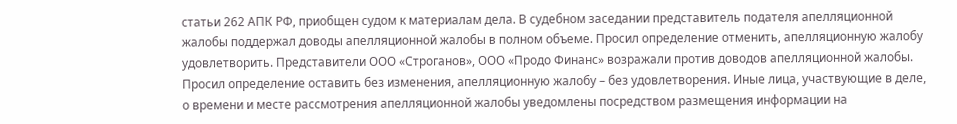статьи 262 АПК РФ, приобщен судом к материалам дела. В судебном заседании представитель подателя апелляционной жалобы поддержал доводы апелляционной жалобы в полном объеме. Просил определение отменить, апелляционную жалобу удовлетворить. Представители ООО «Строганов», ООО «Продо Финанс» возражали против доводов апелляционной жалобы. Просил определение оставить без изменения, апелляционную жалобу – без удовлетворения. Иные лица, участвующие в деле, о времени и месте рассмотрения апелляционной жалобы уведомлены посредством размещения информации на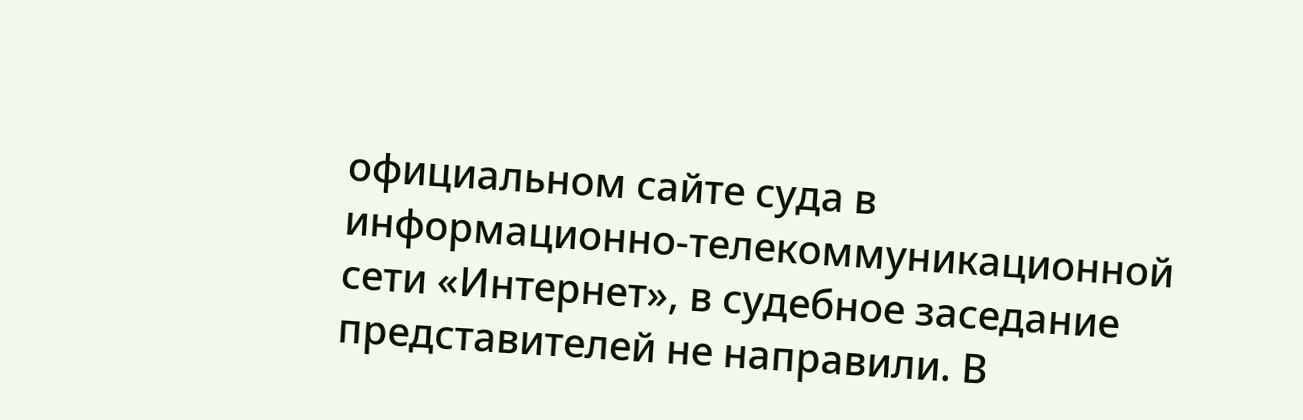официальном сайте суда в информационно-телекоммуникационной сети «Интернет», в судебное заседание представителей не направили. В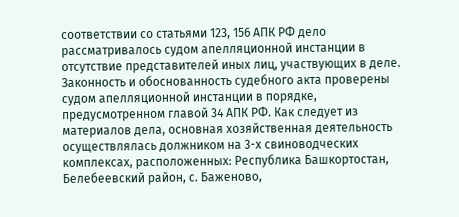соответствии со статьями 123, 156 АПК РФ дело рассматривалось судом апелляционной инстанции в отсутствие представителей иных лиц, участвующих в деле. Законность и обоснованность судебного акта проверены судом апелляционной инстанции в порядке, предусмотренном главой 34 АПК РФ. Как следует из материалов дела, основная хозяйственная деятельность осуществлялась должником на 3-х свиноводческих комплексах, расположенных: Республика Башкортостан, Белебеевский район, с. Баженово,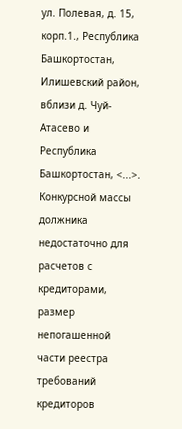ул. Полевая, д. 15, корп.1., Республика Башкортостан, Илишевский район, вблизи д. Чуй-Атасево и Республика Башкортостан, <...>. Конкурсной массы должника недостаточно для расчетов с кредиторами, размер непогашенной части реестра требований кредиторов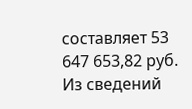составляет 53 647 653,82 руб. Из сведений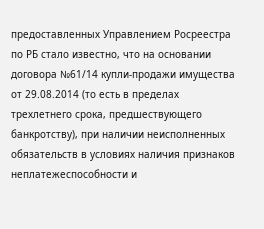предоставленных Управлением Росреестра по РБ стало известно, что на основании договора №61/14 купли-продажи имущества от 29.08.2014 (то есть в пределах трехлетнего срока, предшествующего банкротству), при наличии неисполненных обязательств в условиях наличия признаков неплатежеспособности и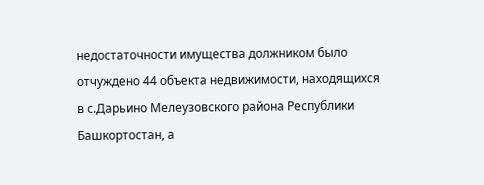недостаточности имущества должником было отчуждено 44 объекта недвижимости, находящихся в с.Дарьино Мелеузовского района Республики Башкортостан, а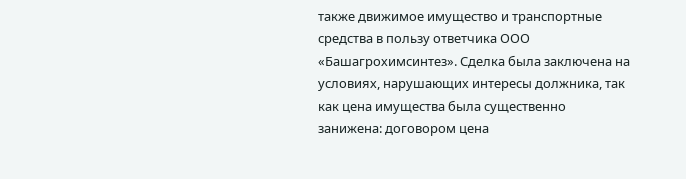также движимое имущество и транспортные средства в пользу ответчика ООО «Башагрохимсинтез». Сделка была заключена на условиях, нарушающих интересы должника, так как цена имущества была существенно занижена: договором цена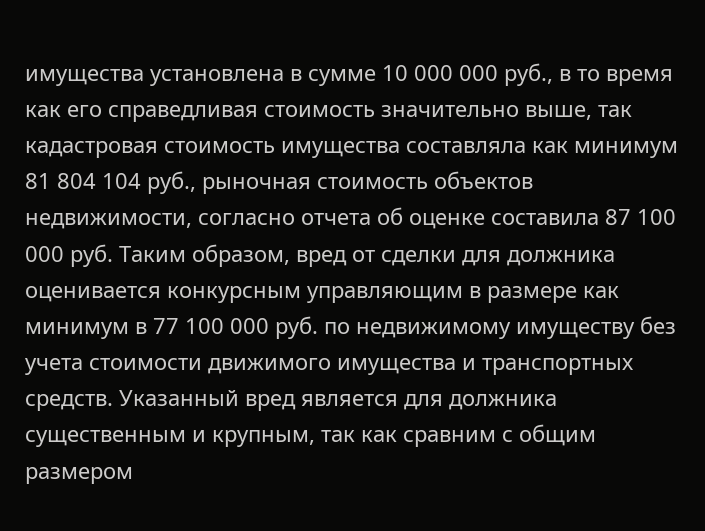имущества установлена в сумме 10 000 000 руб., в то время как его справедливая стоимость значительно выше, так кадастровая стоимость имущества составляла как минимум 81 804 104 руб., рыночная стоимость объектов недвижимости, согласно отчета об оценке составила 87 100 000 руб. Таким образом, вред от сделки для должника оценивается конкурсным управляющим в размере как минимум в 77 100 000 руб. по недвижимому имуществу без учета стоимости движимого имущества и транспортных средств. Указанный вред является для должника существенным и крупным, так как сравним с общим размером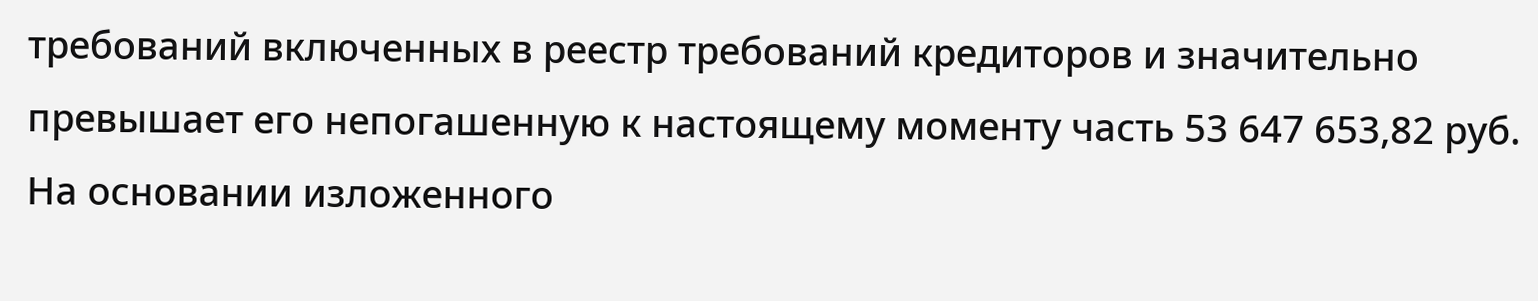требований включенных в реестр требований кредиторов и значительно превышает его непогашенную к настоящему моменту часть 53 647 653,82 руб. На основании изложенного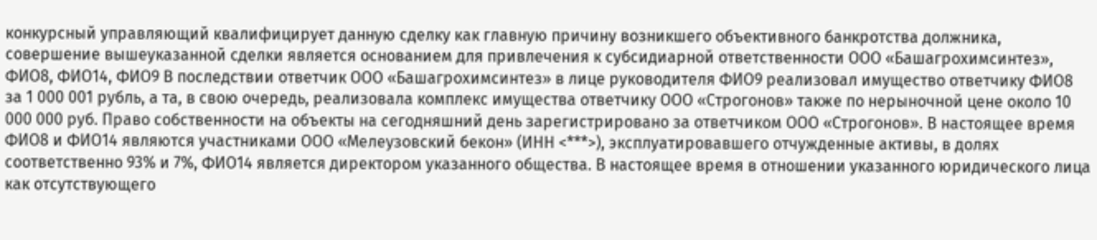конкурсный управляющий квалифицирует данную сделку как главную причину возникшего объективного банкротства должника, совершение вышеуказанной сделки является основанием для привлечения к субсидиарной ответственности ООО «Башагрохимсинтез», ФИО8, ФИО14, ФИО9 В последствии ответчик ООО «Башагрохимсинтез» в лице руководителя ФИО9 реализовал имущество ответчику ФИО8 за 1 000 001 рубль, а та, в свою очередь, реализовала комплекс имущества ответчику ООО «Строгонов» также по нерыночной цене около 10 000 000 руб. Право собственности на объекты на сегодняшний день зарегистрировано за ответчиком ООО «Строгонов». В настоящее время ФИО8 и ФИО14 являются участниками ООО «Мелеузовский бекон» (ИНН <***>), эксплуатировавшего отчужденные активы, в долях соответственно 93% и 7%, ФИО14 является директором указанного общества. В настоящее время в отношении указанного юридического лица как отсутствующего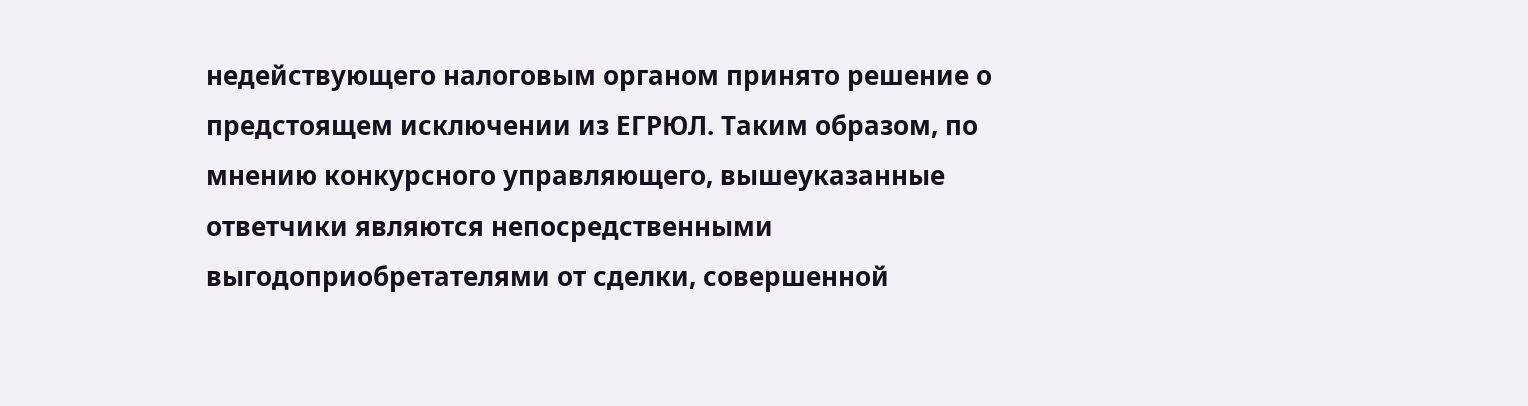недействующего налоговым органом принято решение о предстоящем исключении из ЕГРЮЛ. Таким образом, по мнению конкурсного управляющего, вышеуказанные ответчики являются непосредственными выгодоприобретателями от сделки, совершенной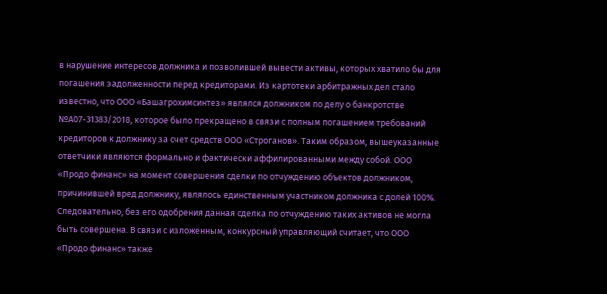в нарушение интересов должника и позволившей вывести активы, которых хватило бы для погашения задолженности перед кредиторами. Из картотеки арбитражных дел стало известно, что ООО «Башагрохимсинтез» являлся должником по делу о банкротстве №А07-31383/2018, которое было прекращено в связи с полным погашением требований кредиторов к должнику за счет средств ООО «Строганов». Таким образом, вышеуказанные ответчики являются формально и фактически аффилированными между собой. ООО «Продо финанс» на момент совершения сделки по отчуждению объектов должником, причинившей вред должнику, являлось единственным участником должника с долей 100%. Следовательно, без его одобрения данная сделка по отчуждению таких активов не могла быть совершена. В связи с изложенным, конкурсный управляющий считает, что ООО «Продо финанс» также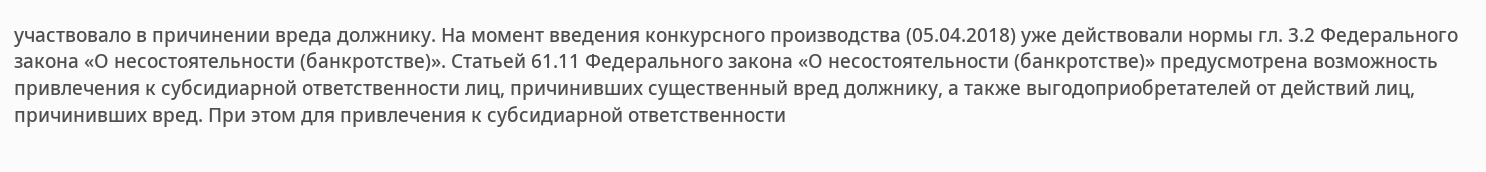участвовало в причинении вреда должнику. На момент введения конкурсного производства (05.04.2018) уже действовали нормы гл. 3.2 Федерального закона «О несостоятельности (банкротстве)». Статьей 61.11 Федерального закона «О несостоятельности (банкротстве)» предусмотрена возможность привлечения к субсидиарной ответственности лиц, причинивших существенный вред должнику, а также выгодоприобретателей от действий лиц, причинивших вред. При этом для привлечения к субсидиарной ответственности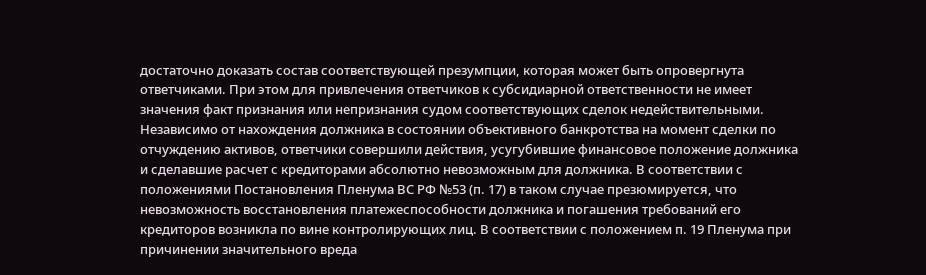достаточно доказать состав соответствующей презумпции, которая может быть опровергнута ответчиками. При этом для привлечения ответчиков к субсидиарной ответственности не имеет значения факт признания или непризнания судом соответствующих сделок недействительными. Независимо от нахождения должника в состоянии объективного банкротства на момент сделки по отчуждению активов, ответчики совершили действия, усугубившие финансовое положение должника и сделавшие расчет с кредиторами абсолютно невозможным для должника. В соответствии с положениями Постановления Пленума ВС РФ №53 (п. 17) в таком случае презюмируется, что невозможность восстановления платежеспособности должника и погашения требований его кредиторов возникла по вине контролирующих лиц. В соответствии с положением п. 19 Пленума при причинении значительного вреда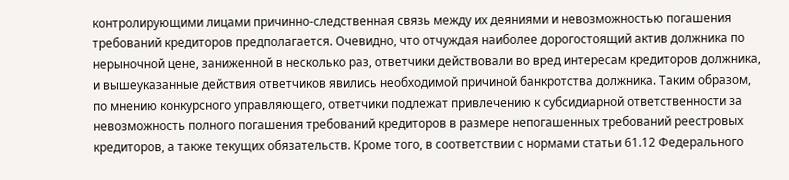контролирующими лицами причинно-следственная связь между их деяниями и невозможностью погашения требований кредиторов предполагается. Очевидно, что отчуждая наиболее дорогостоящий актив должника по нерыночной цене, заниженной в несколько раз, ответчики действовали во вред интересам кредиторов должника, и вышеуказанные действия ответчиков явились необходимой причиной банкротства должника. Таким образом, по мнению конкурсного управляющего, ответчики подлежат привлечению к субсидиарной ответственности за невозможность полного погашения требований кредиторов в размере непогашенных требований реестровых кредиторов, а также текущих обязательств. Кроме того, в соответствии с нормами статьи 61.12 Федерального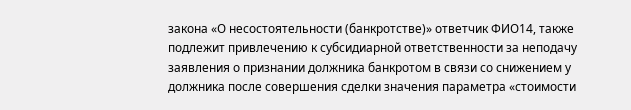закона «О несостоятельности (банкротстве)» ответчик ФИО14, также подлежит привлечению к субсидиарной ответственности за неподачу заявления о признании должника банкротом в связи со снижением у должника после совершения сделки значения параметра «стоимости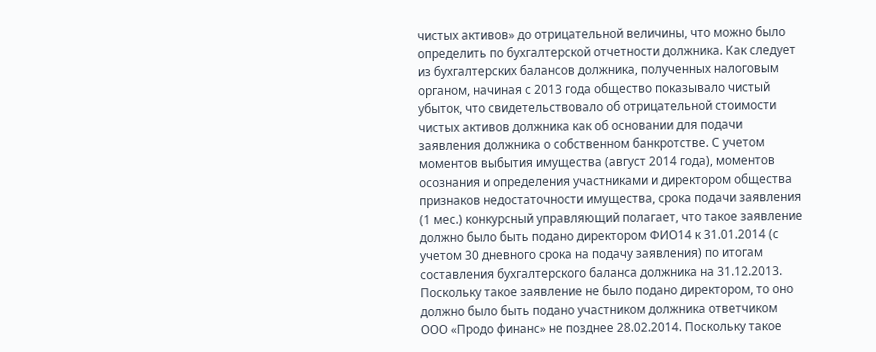чистых активов» до отрицательной величины, что можно было определить по бухгалтерской отчетности должника. Как следует из бухгалтерских балансов должника, полученных налоговым органом, начиная с 2013 года общество показывало чистый убыток, что свидетельствовало об отрицательной стоимости чистых активов должника как об основании для подачи заявления должника о собственном банкротстве. С учетом моментов выбытия имущества (август 2014 года), моментов осознания и определения участниками и директором общества признаков недостаточности имущества, срока подачи заявления (1 мес.) конкурсный управляющий полагает, что такое заявление должно было быть подано директором ФИО14 к 31.01.2014 (с учетом 30 дневного срока на подачу заявления) по итогам составления бухгалтерского баланса должника на 31.12.2013. Поскольку такое заявление не было подано директором, то оно должно было быть подано участником должника ответчиком ООО «Продо финанс» не позднее 28.02.2014. Поскольку такое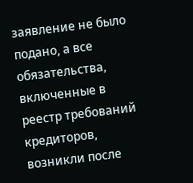заявление не было подано, а все обязательства, включенные в реестр требований кредиторов, возникли после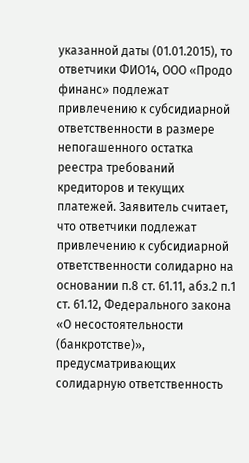указанной даты (01.01.2015), то ответчики ФИО14, ООО «Продо финанс» подлежат привлечению к субсидиарной ответственности в размере непогашенного остатка реестра требований кредиторов и текущих платежей. Заявитель считает, что ответчики подлежат привлечению к субсидиарной ответственности солидарно на основании п.8 ст. 61.11, абз.2 п.1 ст. 61.12, Федерального закона «О несостоятельности (банкротстве)», предусматривающих солидарную ответственность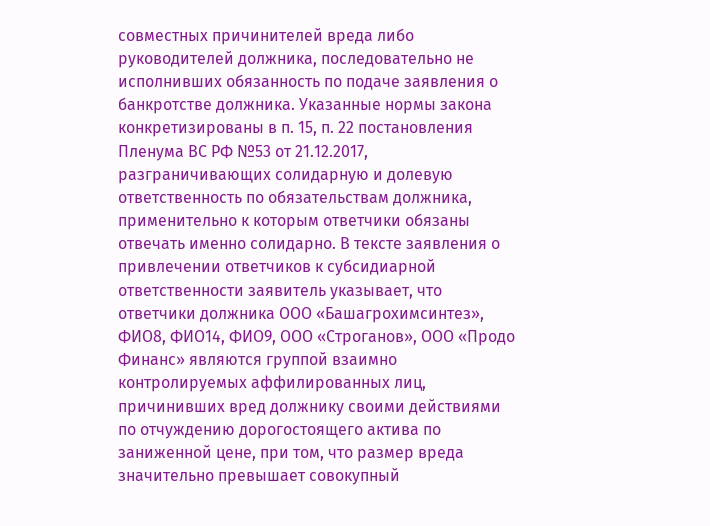совместных причинителей вреда либо руководителей должника, последовательно не исполнивших обязанность по подаче заявления о банкротстве должника. Указанные нормы закона конкретизированы в п. 15, п. 22 постановления Пленума ВС РФ №53 от 21.12.2017, разграничивающих солидарную и долевую ответственность по обязательствам должника, применительно к которым ответчики обязаны отвечать именно солидарно. В тексте заявления о привлечении ответчиков к субсидиарной ответственности заявитель указывает, что ответчики должника ООО «Башагрохимсинтез», ФИО8, ФИО14, ФИО9, ООО «Строганов», ООО «Продо Финанс» являются группой взаимно контролируемых аффилированных лиц, причинивших вред должнику своими действиями по отчуждению дорогостоящего актива по заниженной цене, при том, что размер вреда значительно превышает совокупный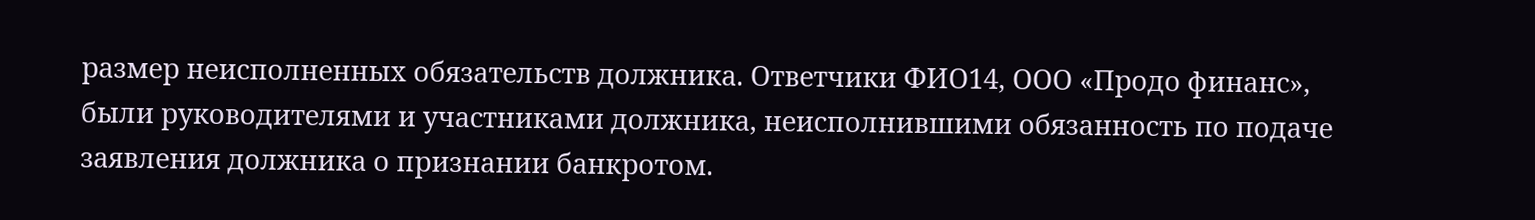размер неисполненных обязательств должника. Ответчики ФИО14, ООО «Продо финанс», были руководителями и участниками должника, неисполнившими обязанность по подаче заявления должника о признании банкротом.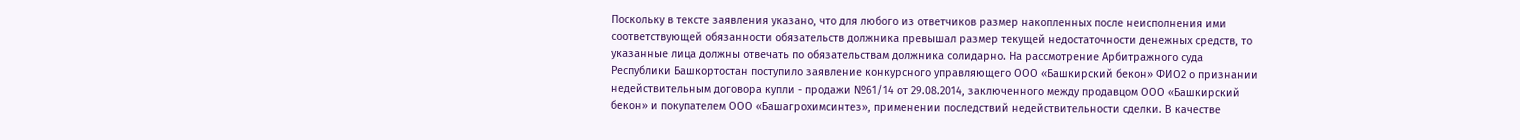Поскольку в тексте заявления указано, что для любого из ответчиков размер накопленных после неисполнения ими соответствующей обязанности обязательств должника превышал размер текущей недостаточности денежных средств, то указанные лица должны отвечать по обязательствам должника солидарно. На рассмотрение Арбитражного суда Республики Башкортостан поступило заявление конкурсного управляющего ООО «Башкирский бекон» ФИО2 о признании недействительным договора купли - продажи №61/14 от 29.08.2014, заключенного между продавцом ООО «Башкирский бекон» и покупателем ООО «Башагрохимсинтез», применении последствий недействительности сделки. В качестве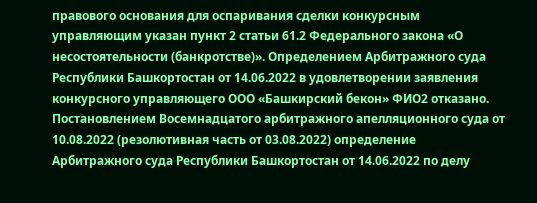правового основания для оспаривания сделки конкурсным управляющим указан пункт 2 статьи 61.2 Федерального закона «О несостоятельности (банкротстве)». Определением Арбитражного суда Республики Башкортостан от 14.06.2022 в удовлетворении заявления конкурсного управляющего ООО «Башкирский бекон» ФИО2 отказано. Постановлением Восемнадцатого арбитражного апелляционного суда от 10.08.2022 (резолютивная часть от 03.08.2022) определение Арбитражного суда Республики Башкортостан от 14.06.2022 по делу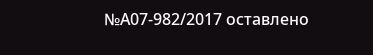№А07-982/2017 оставлено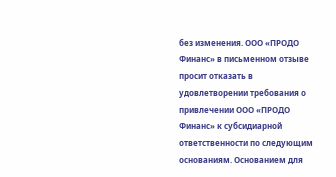без изменения. ООО «ПРОДО Финанс» в письменном отзыве просит отказать в удовлетворении требования о привлечении ООО «ПРОДО Финанс» к субсидиарной ответственности по следующим основаниям. Основанием для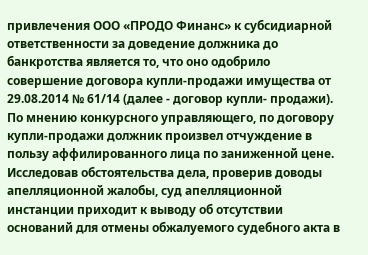привлечения ООО «ПРОДО Финанс» к субсидиарной ответственности за доведение должника до банкротства является то, что оно одобрило совершение договора купли-продажи имущества от 29.08.2014 № 61/14 (далее - договор купли- продажи). По мнению конкурсного управляющего, по договору купли-продажи должник произвел отчуждение в пользу аффилированного лица по заниженной цене. Исследовав обстоятельства дела, проверив доводы апелляционной жалобы, суд апелляционной инстанции приходит к выводу об отсутствии оснований для отмены обжалуемого судебного акта в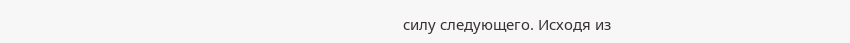силу следующего. Исходя из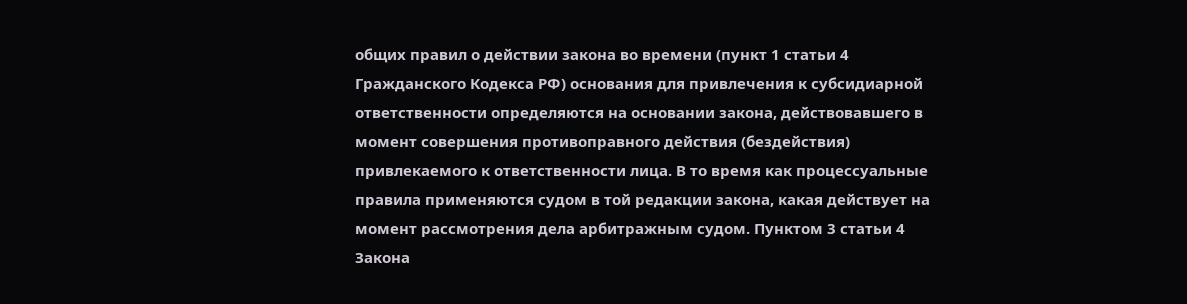общих правил о действии закона во времени (пункт 1 статьи 4 Гражданского Кодекса РФ) основания для привлечения к субсидиарной ответственности определяются на основании закона, действовавшего в момент совершения противоправного действия (бездействия) привлекаемого к ответственности лица. В то время как процессуальные правила применяются судом в той редакции закона, какая действует на момент рассмотрения дела арбитражным судом. Пунктом 3 статьи 4 Закона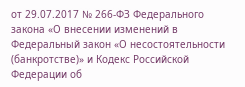от 29.07.2017 № 266-ФЗ Федерального закона «О внесении изменений в Федеральный закон «О несостоятельности (банкротстве)» и Кодекс Российской Федерации об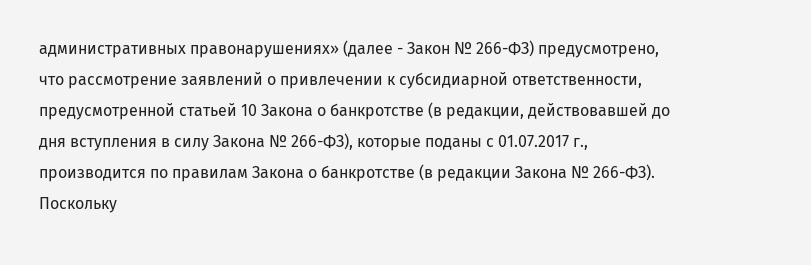административных правонарушениях» (далее - Закон № 266-ФЗ) предусмотрено, что рассмотрение заявлений о привлечении к субсидиарной ответственности, предусмотренной статьей 10 Закона о банкротстве (в редакции, действовавшей до дня вступления в силу Закона № 266-ФЗ), которые поданы с 01.07.2017 г., производится по правилам Закона о банкротстве (в редакции Закона № 266-ФЗ). Поскольку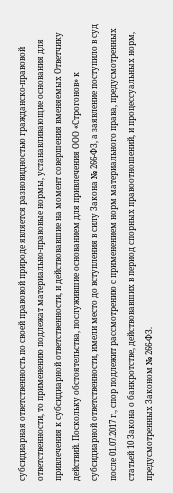субсидиарная ответственность по своей правовой природе является разновидностью гражданско-правовой ответственности, то применению подлежат материально-правовые нормы, устанавливающие основания для привлечения к субсидиарной ответственности, и действовавшие на момент совершения вменяемых Ответчику действий. Поскольку обстоятельства, послужившие основанием для привлечения ООО «Строгонов» к субсидиарной ответственности, имели место до вступления в силу Закона № 266-ФЗ, а заявление поступило в суд после 01.07.2017 г., спор подлежит рассмотрению с применением норм материального права, предусмотренных статьей 10 Закона о банкротстве, действовавших в период спорных правоотношений, и процессуальных норм, предусмотренных Законом № 266-ФЗ.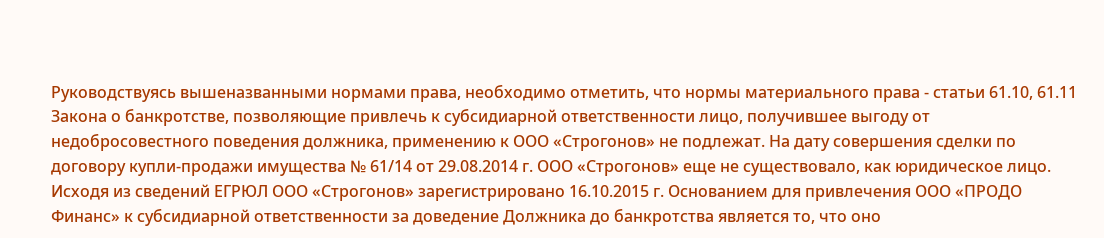Руководствуясь вышеназванными нормами права, необходимо отметить, что нормы материального права - статьи 61.10, 61.11 Закона о банкротстве, позволяющие привлечь к субсидиарной ответственности лицо, получившее выгоду от недобросовестного поведения должника, применению к ООО «Строгонов» не подлежат. На дату совершения сделки по договору купли-продажи имущества № 61/14 от 29.08.2014 г. ООО «Строгонов» еще не существовало, как юридическое лицо. Исходя из сведений ЕГРЮЛ ООО «Строгонов» зарегистрировано 16.10.2015 г. Основанием для привлечения ООО «ПРОДО Финанс» к субсидиарной ответственности за доведение Должника до банкротства является то, что оно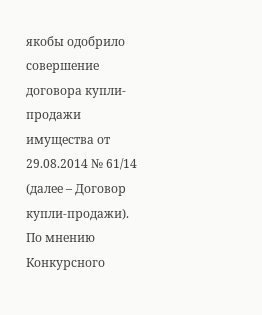якобы одобрило совершение договора купли-продажи имущества от 29.08.2014 № 61/14 (далее – Договор купли-продажи). По мнению Конкурсного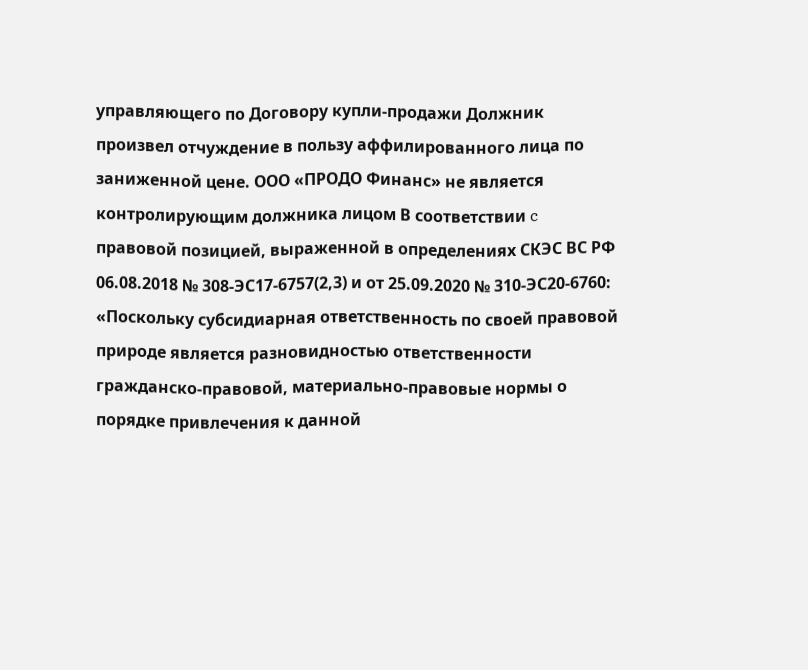управляющего по Договору купли-продажи Должник произвел отчуждение в пользу аффилированного лица по заниженной цене. ООО «ПРОДО Финанс» не является контролирующим должника лицом В соответствии c правовой позицией, выраженной в определениях СКЭС ВС РФ 06.08.2018 № 308-ЭС17-6757(2,3) и от 25.09.2020 № 310-ЭС20-6760: «Поскольку субсидиарная ответственность по своей правовой природе является разновидностью ответственности гражданско-правовой, материально-правовые нормы о порядке привлечения к данной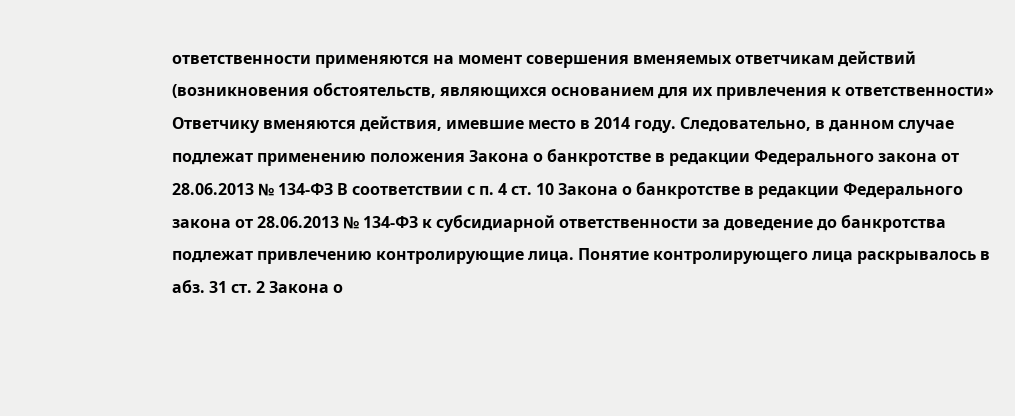ответственности применяются на момент совершения вменяемых ответчикам действий (возникновения обстоятельств, являющихся основанием для их привлечения к ответственности» Ответчику вменяются действия, имевшие место в 2014 году. Следовательно, в данном случае подлежат применению положения Закона о банкротстве в редакции Федерального закона от 28.06.2013 № 134-ФЗ В соответствии с п. 4 ст. 10 Закона о банкротстве в редакции Федерального закона от 28.06.2013 № 134-ФЗ к субсидиарной ответственности за доведение до банкротства подлежат привлечению контролирующие лица. Понятие контролирующего лица раскрывалось в абз. 31 ст. 2 Закона о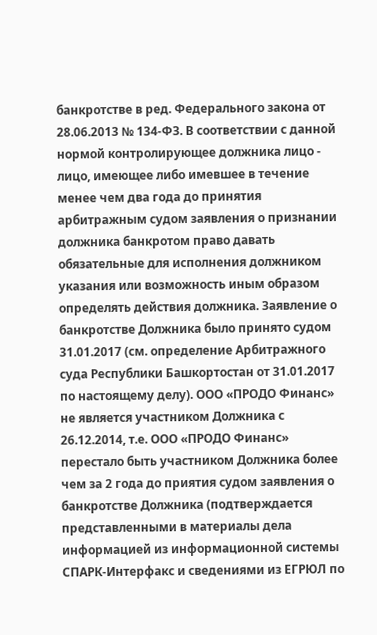банкротстве в ред. Федерального закона от 28.06.2013 № 134-ФЗ. В соответствии с данной нормой контролирующее должника лицо - лицо, имеющее либо имевшее в течение менее чем два года до принятия арбитражным судом заявления о признании должника банкротом право давать обязательные для исполнения должником указания или возможность иным образом определять действия должника. Заявление о банкротстве Должника было принято судом 31.01.2017 (см. определение Арбитражного суда Республики Башкортостан от 31.01.2017 по настоящему делу). ООО «ПРОДО Финанс» не является участником Должника с 26.12.2014, т.е. ООО «ПРОДО Финанс» перестало быть участником Должника более чем за 2 года до приятия судом заявления о банкротстве Должника (подтверждается представленными в материалы дела информацией из информационной системы СПАРК-Интерфакс и сведениями из ЕГРЮЛ по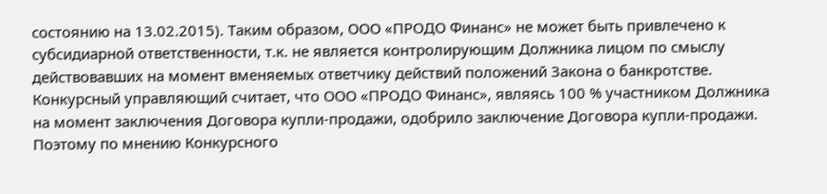состоянию на 13.02.2015). Таким образом, ООО «ПРОДО Финанс» не может быть привлечено к субсидиарной ответственности, т.к. не является контролирующим Должника лицом по смыслу действовавших на момент вменяемых ответчику действий положений Закона о банкротстве. Конкурсный управляющий считает, что ООО «ПРОДО Финанс», являясь 100 % участником Должника на момент заключения Договора купли-продажи, одобрило заключение Договора купли-продажи. Поэтому по мнению Конкурсного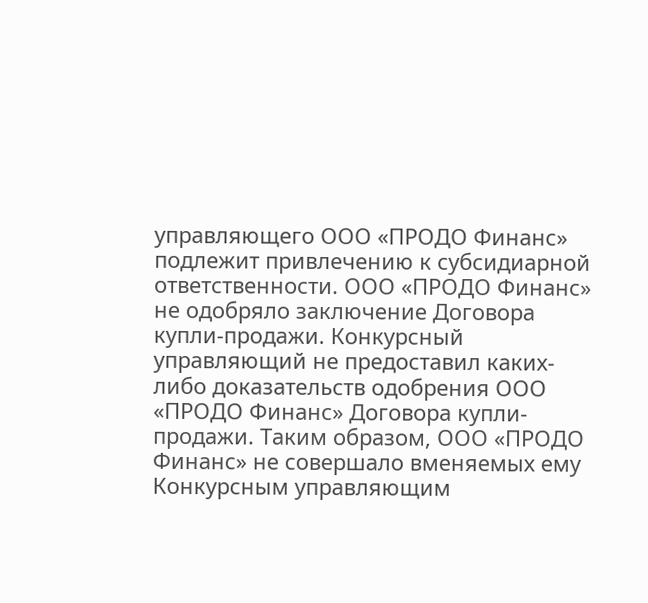управляющего ООО «ПРОДО Финанс» подлежит привлечению к субсидиарной ответственности. ООО «ПРОДО Финанс» не одобряло заключение Договора купли-продажи. Конкурсный управляющий не предоставил каких-либо доказательств одобрения ООО «ПРОДО Финанс» Договора купли-продажи. Таким образом, ООО «ПРОДО Финанс» не совершало вменяемых ему Конкурсным управляющим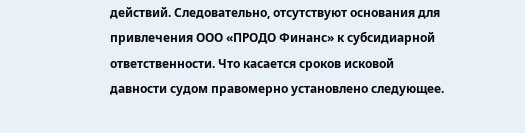действий. Следовательно, отсутствуют основания для привлечения ООО «ПРОДО Финанс» к субсидиарной ответственности. Что касается сроков исковой давности судом правомерно установлено следующее.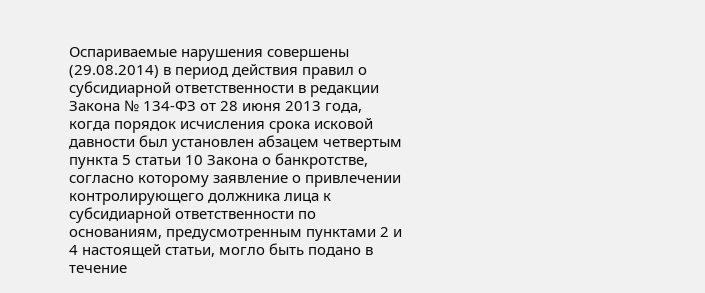Оспариваемые нарушения совершены (29.08.2014) в период действия правил о субсидиарной ответственности в редакции Закона № 134-ФЗ от 28 июня 2013 года, когда порядок исчисления срока исковой давности был установлен абзацем четвертым пункта 5 статьи 10 Закона о банкротстве, согласно которому заявление о привлечении контролирующего должника лица к субсидиарной ответственности по основаниям, предусмотренным пунктами 2 и 4 настоящей статьи, могло быть подано в течение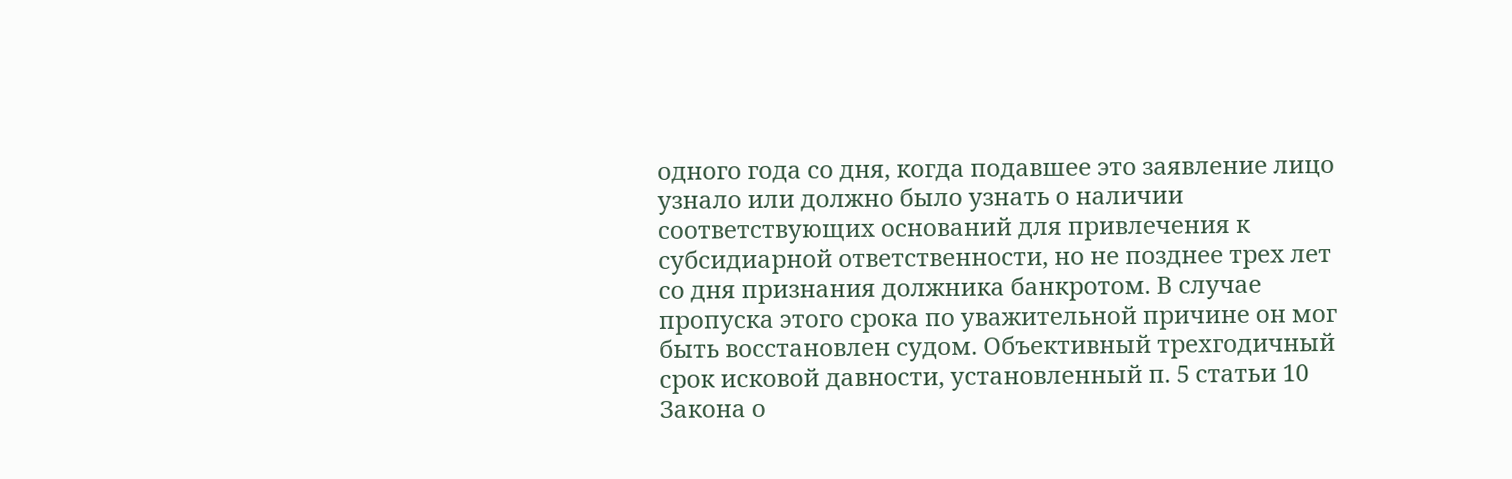одного года со дня, когда подавшее это заявление лицо узнало или должно было узнать о наличии соответствующих оснований для привлечения к субсидиарной ответственности, но не позднее трех лет со дня признания должника банкротом. В случае пропуска этого срока по уважительной причине он мог быть восстановлен судом. Объективный трехгодичный срок исковой давности, установленный п. 5 статьи 10 Закона о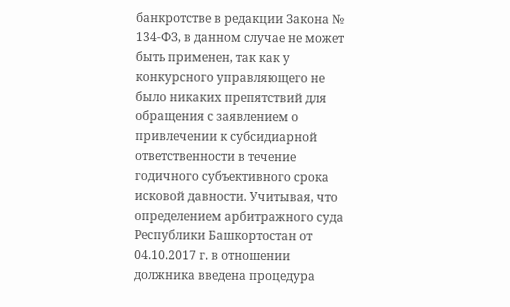банкротстве в редакции Закона № 134-ФЗ, в данном случае не может быть применен, так как у конкурсного управляющего не было никаких препятствий для обращения с заявлением о привлечении к субсидиарной ответственности в течение годичного субъективного срока исковой давности. Учитывая, что определением арбитражного суда Республики Башкортостан от 04.10.2017 г. в отношении должника введена процедура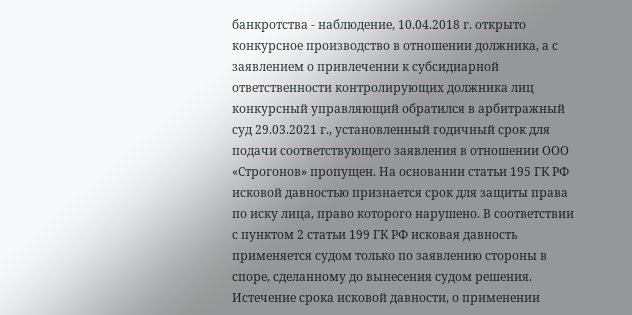банкротства - наблюдение, 10.04.2018 г. открыто конкурсное производство в отношении должника, а с заявлением о привлечении к субсидиарной ответственности контролирующих должника лиц конкурсный управляющий обратился в арбитражный суд 29.03.2021 г., установленный годичный срок для подачи соответствующего заявления в отношении ООО «Строгонов» пропущен. На основании статьи 195 ГК РФ исковой давностью признается срок для защиты права по иску лица, право которого нарушено. В соответствии с пунктом 2 статьи 199 ГК РФ исковая давность применяется судом только по заявлению стороны в споре, сделанному до вынесения судом решения. Истечение срока исковой давности, о применении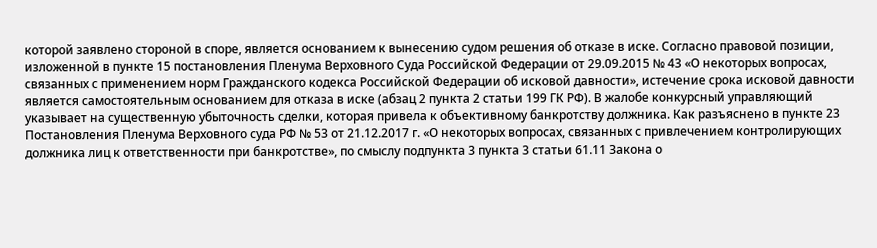которой заявлено стороной в споре, является основанием к вынесению судом решения об отказе в иске. Согласно правовой позиции, изложенной в пункте 15 постановления Пленума Верховного Суда Российской Федерации от 29.09.2015 № 43 «О некоторых вопросах, связанных с применением норм Гражданского кодекса Российской Федерации об исковой давности», истечение срока исковой давности является самостоятельным основанием для отказа в иске (абзац 2 пункта 2 статьи 199 ГК РФ). В жалобе конкурсный управляющий указывает на существенную убыточность сделки, которая привела к объективному банкротству должника. Как разъяснено в пункте 23 Постановления Пленума Верховного суда РФ № 53 от 21.12.2017 г. «О некоторых вопросах, связанных с привлечением контролирующих должника лиц к ответственности при банкротстве», по смыслу подпункта 3 пункта 3 статьи 61.11 Закона о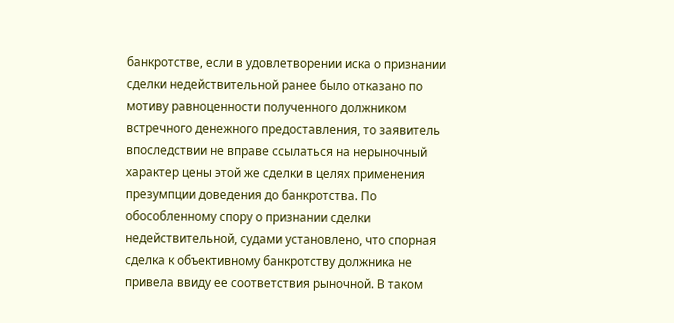банкротстве, если в удовлетворении иска о признании сделки недействительной ранее было отказано по мотиву равноценности полученного должником встречного денежного предоставления, то заявитель впоследствии не вправе ссылаться на нерыночный характер цены этой же сделки в целях применения презумпции доведения до банкротства. По обособленному спору о признании сделки недействительной, судами установлено, что спорная сделка к объективному банкротству должника не привела ввиду ее соответствия рыночной. В таком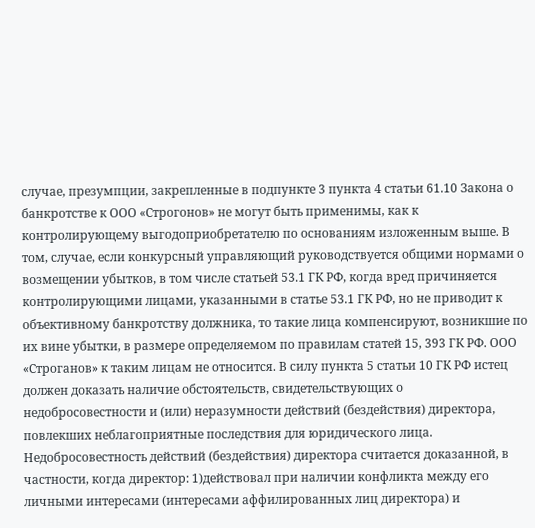случае, презумпции, закрепленные в подпункте 3 пункта 4 статьи 61.10 Закона о банкротстве к ООО «Строгонов» не могут быть применимы, как к контролирующему выгодоприобретателю по основаниям изложенным выше. В том, случае, если конкурсный управляющий руководствуется общими нормами о возмещении убытков, в том числе статьей 53.1 ГК РФ, когда вред причиняется контролирующими лицами, указанными в статье 53.1 ГК РФ, но не приводит к объективному банкротству должника, то такие лица компенсируют, возникшие по их вине убытки, в размере определяемом по правилам статей 15, 393 ГК РФ. ООО «Строганов» к таким лицам не относится. В силу пункта 5 статьи 10 ГК РФ истец должен доказать наличие обстоятельств, свидетельствующих о недобросовестности и (или) неразумности действий (бездействия) директора, повлекших неблагоприятные последствия для юридического лица. Недобросовестность действий (бездействия) директора считается доказанной, в частности, когда директор: 1)действовал при наличии конфликта между его личными интересами (интересами аффилированных лиц директора) и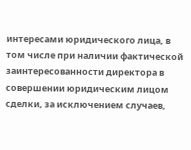интересами юридического лица, в том числе при наличии фактической заинтересованности директора в совершении юридическим лицом сделки, за исключением случаев,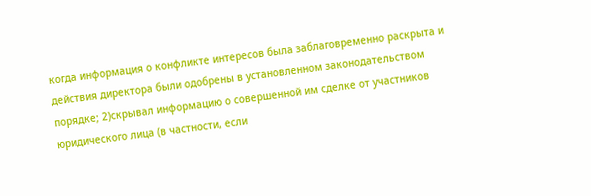когда информация о конфликте интересов была заблаговременно раскрыта и действия директора были одобрены в установленном законодательством порядке; 2)скрывал информацию о совершенной им сделке от участников юридического лица (в частности, если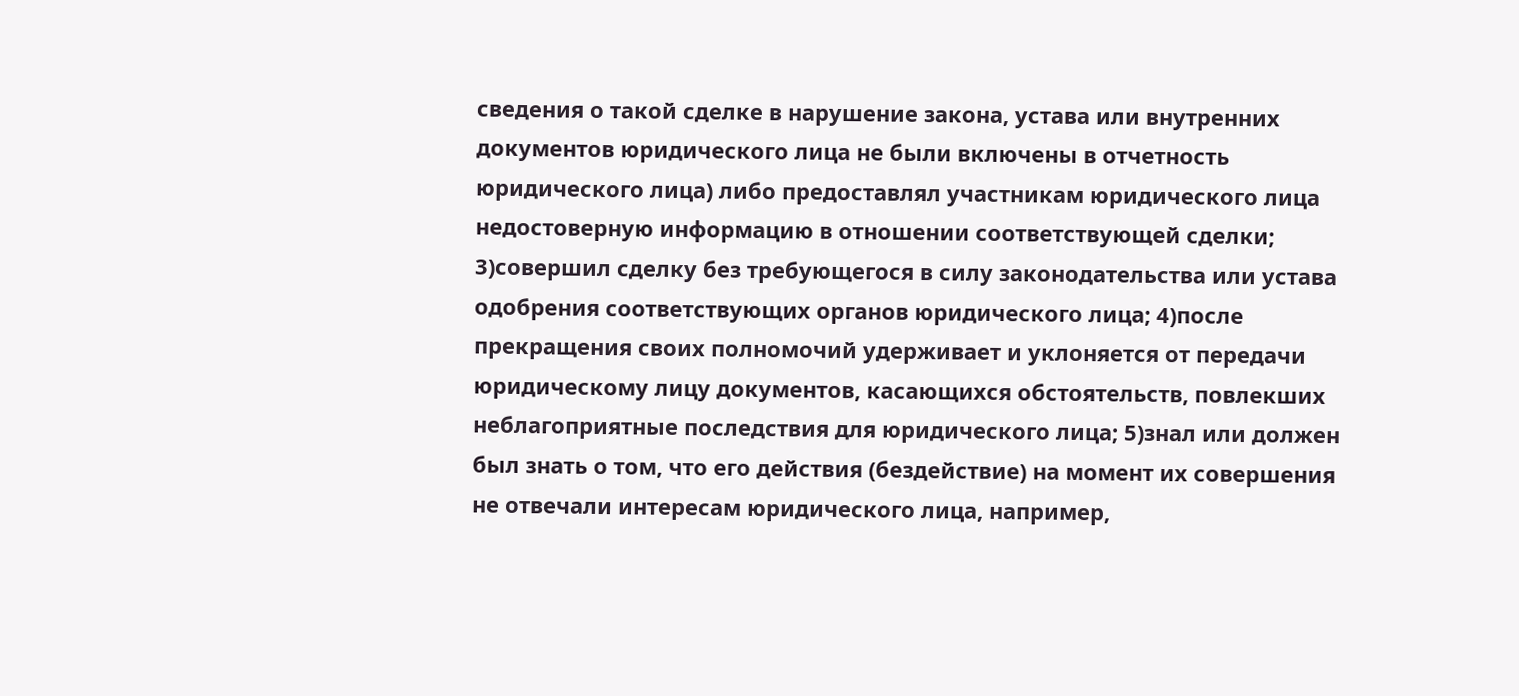сведения о такой сделке в нарушение закона, устава или внутренних документов юридического лица не были включены в отчетность юридического лица) либо предоставлял участникам юридического лица недостоверную информацию в отношении соответствующей сделки; 3)совершил сделку без требующегося в силу законодательства или устава одобрения соответствующих органов юридического лица; 4)после прекращения своих полномочий удерживает и уклоняется от передачи юридическому лицу документов, касающихся обстоятельств, повлекших неблагоприятные последствия для юридического лица; 5)знал или должен был знать о том, что его действия (бездействие) на момент их совершения не отвечали интересам юридического лица, например,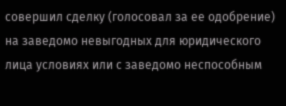совершил сделку (голосовал за ее одобрение) на заведомо невыгодных для юридического лица условиях или с заведомо неспособным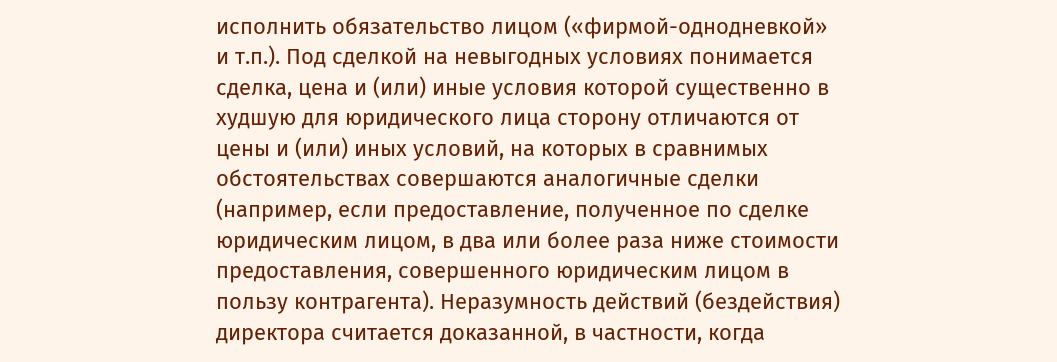исполнить обязательство лицом («фирмой-однодневкой» и т.п.). Под сделкой на невыгодных условиях понимается сделка, цена и (или) иные условия которой существенно в худшую для юридического лица сторону отличаются от цены и (или) иных условий, на которых в сравнимых обстоятельствах совершаются аналогичные сделки (например, если предоставление, полученное по сделке юридическим лицом, в два или более раза ниже стоимости предоставления, совершенного юридическим лицом в пользу контрагента). Неразумность действий (бездействия) директора считается доказанной, в частности, когда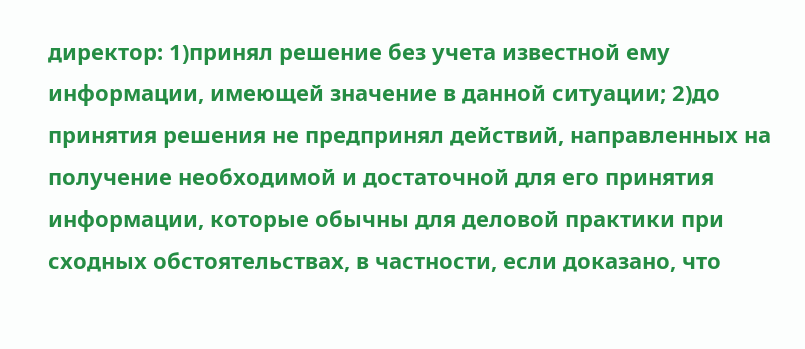директор: 1)принял решение без учета известной ему информации, имеющей значение в данной ситуации; 2)до принятия решения не предпринял действий, направленных на получение необходимой и достаточной для его принятия информации, которые обычны для деловой практики при сходных обстоятельствах, в частности, если доказано, что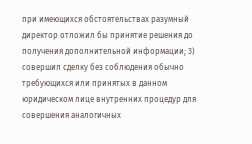при имеющихся обстоятельствах разумный директор отложил бы принятие решения до получения дополнительной информации; 3) совершил сделку без соблюдения обычно требующихся или принятых в данном юридическом лице внутренних процедур для совершения аналогичных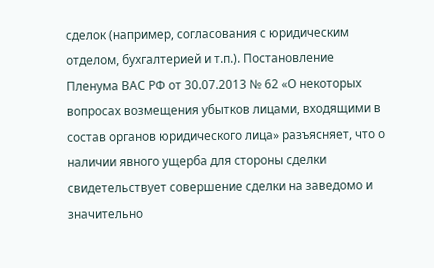сделок (например, согласования с юридическим отделом, бухгалтерией и т.п.). Постановление Пленума ВАС РФ от 30.07.2013 № 62 «О некоторых вопросах возмещения убытков лицами, входящими в состав органов юридического лица» разъясняет, что о наличии явного ущерба для стороны сделки свидетельствует совершение сделки на заведомо и значительно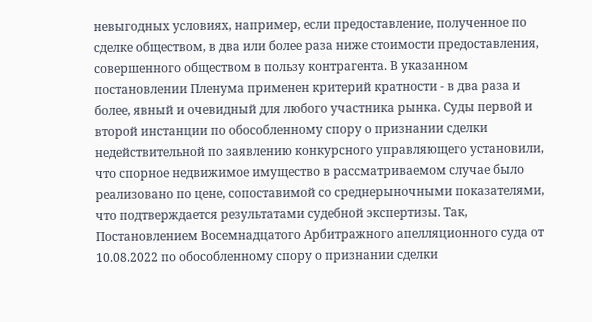невыгодных условиях, например, если предоставление, полученное по сделке обществом, в два или более раза ниже стоимости предоставления, совершенного обществом в пользу контрагента. В указанном постановлении Пленума применен критерий кратности - в два раза и более, явный и очевидный для любого участника рынка. Суды первой и второй инстанции по обособленному спору о признании сделки недействительной по заявлению конкурсного управляющего установили, что спорное недвижимое имущество в рассматриваемом случае было реализовано по цене, сопоставимой со среднерыночными показателями, что подтверждается результатами судебной экспертизы. Так, Постановлением Восемнадцатого Арбитражного апелляционного суда от 10.08.2022 по обособленному спору о признании сделки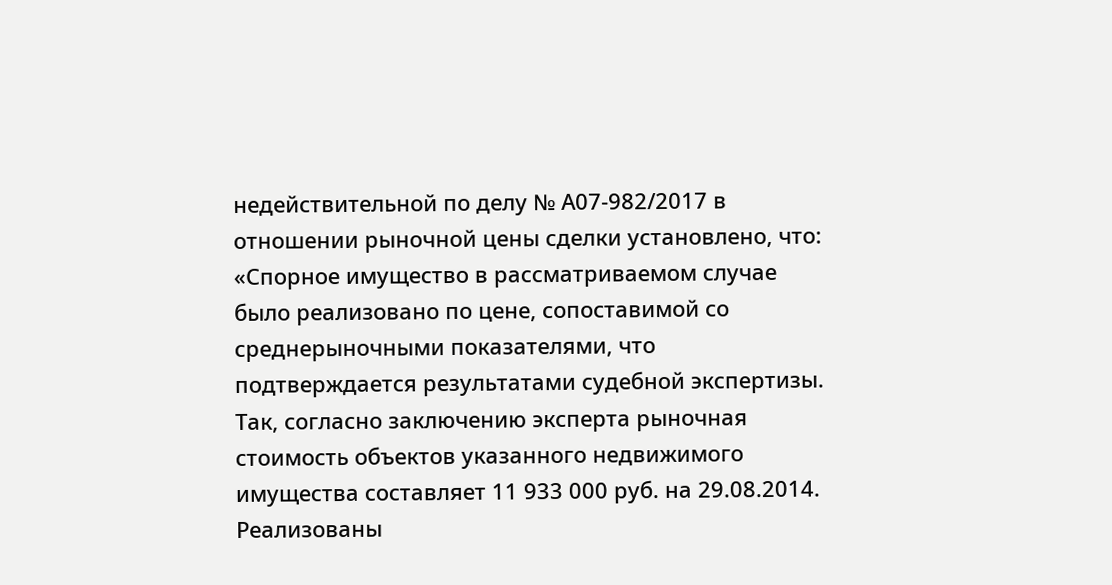недействительной по делу № А07-982/2017 в отношении рыночной цены сделки установлено, что: «Спорное имущество в рассматриваемом случае было реализовано по цене, сопоставимой со среднерыночными показателями, что подтверждается результатами судебной экспертизы. Так, согласно заключению эксперта рыночная стоимость объектов указанного недвижимого имущества составляет 11 933 000 руб. на 29.08.2014. Реализованы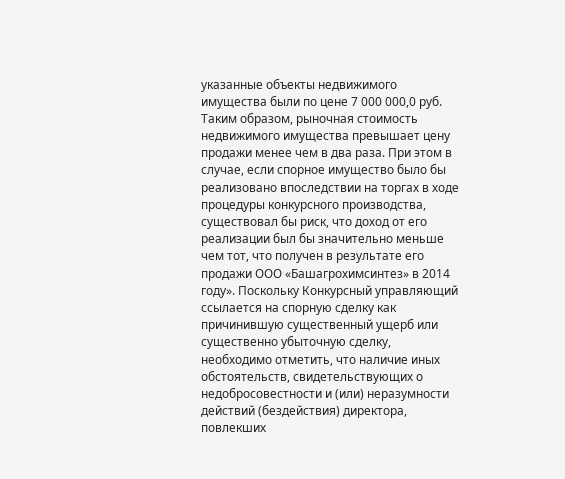указанные объекты недвижимого имущества были по цене 7 000 000,0 руб. Таким образом, рыночная стоимость недвижимого имущества превышает цену продажи менее чем в два раза. При этом в случае, если спорное имущество было бы реализовано впоследствии на торгах в ходе процедуры конкурсного производства, существовал бы риск, что доход от его реализации был бы значительно меньше чем тот, что получен в результате его продажи ООО «Башагрохимсинтез» в 2014 году». Поскольку Конкурсный управляющий ссылается на спорную сделку как причинившую существенный ущерб или существенно убыточную сделку, необходимо отметить, что наличие иных обстоятельств, свидетельствующих о недобросовестности и (или) неразумности действий (бездействия) директора, повлекших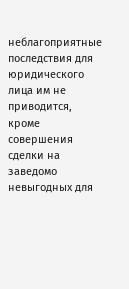неблагоприятные последствия для юридического лица им не приводится, кроме совершения сделки на заведомо невыгодных для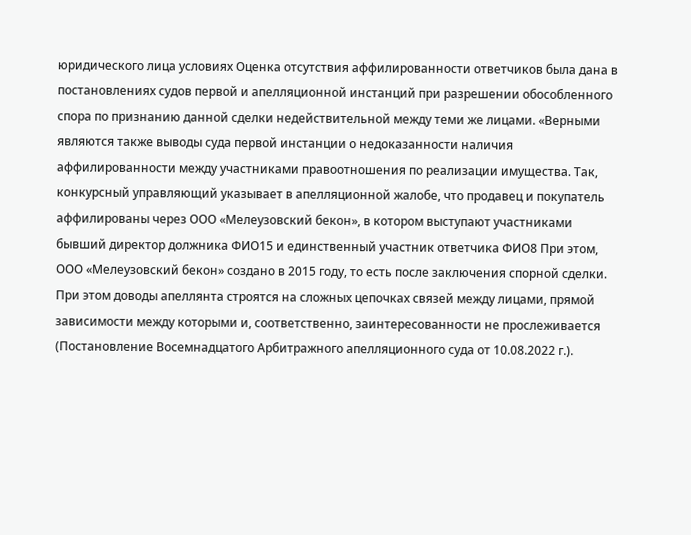юридического лица условиях Оценка отсутствия аффилированности ответчиков была дана в постановлениях судов первой и апелляционной инстанций при разрешении обособленного спора по признанию данной сделки недействительной между теми же лицами. «Верными являются также выводы суда первой инстанции о недоказанности наличия аффилированности между участниками правоотношения по реализации имущества. Так, конкурсный управляющий указывает в апелляционной жалобе, что продавец и покупатель аффилированы через ООО «Мелеузовский бекон», в котором выступают участниками бывший директор должника ФИО15 и единственный участник ответчика ФИО8 При этом, ООО «Мелеузовский бекон» создано в 2015 году, то есть после заключения спорной сделки. При этом доводы апеллянта строятся на сложных цепочках связей между лицами, прямой зависимости между которыми и, соответственно, заинтересованности не прослеживается (Постановление Восемнадцатого Арбитражного апелляционного суда от 10.08.2022 г.).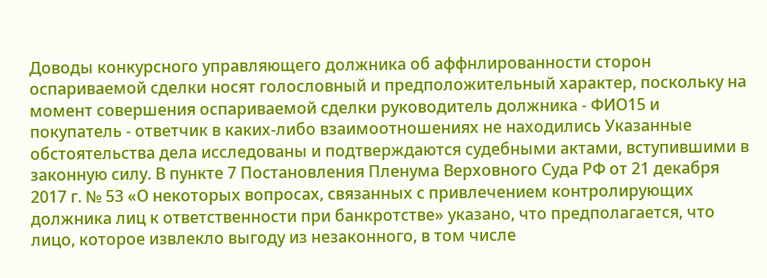Доводы конкурсного управляющего должника об аффнлированности сторон оспариваемой сделки носят голословный и предположительный характер, поскольку на момент совершения оспариваемой сделки руководитель должника - ФИО15 и покупатель - ответчик в каких-либо взаимоотношениях не находились Указанные обстоятельства дела исследованы и подтверждаются судебными актами, вступившими в законную силу. В пункте 7 Постановления Пленума Верховного Суда РФ от 21 декабря 2017 г. № 53 «О некоторых вопросах, связанных с привлечением контролирующих должника лиц к ответственности при банкротстве» указано, что предполагается, что лицо, которое извлекло выгоду из незаконного, в том числе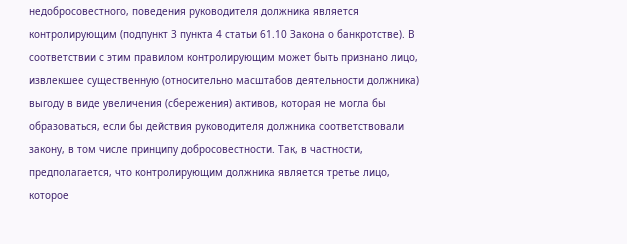недобросовестного, поведения руководителя должника является контролирующим (подпункт 3 пункта 4 статьи 61.10 Закона о банкротстве). В соответствии с этим правилом контролирующим может быть признано лицо, извлекшее существенную (относительно масштабов деятельности должника) выгоду в виде увеличения (сбережения) активов, которая не могла бы образоваться, если бы действия руководителя должника соответствовали закону, в том числе принципу добросовестности. Так, в частности, предполагается, что контролирующим должника является третье лицо, которое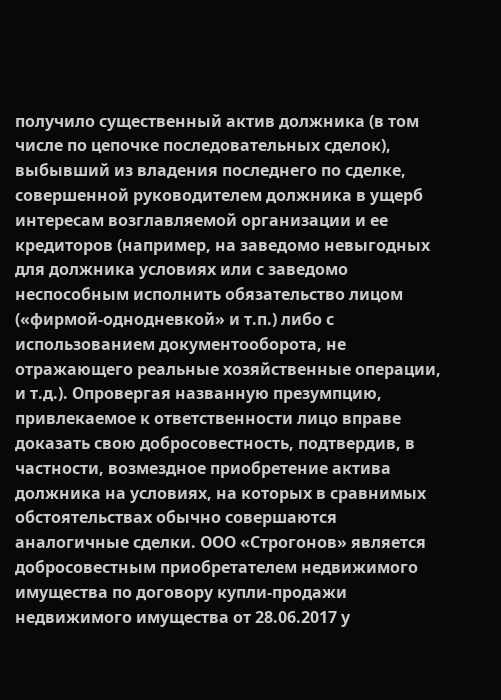получило существенный актив должника (в том числе по цепочке последовательных сделок), выбывший из владения последнего по сделке, совершенной руководителем должника в ущерб интересам возглавляемой организации и ее кредиторов (например, на заведомо невыгодных для должника условиях или с заведомо неспособным исполнить обязательство лицом («фирмой-однодневкой» и т.п.) либо с использованием документооборота, не отражающего реальные хозяйственные операции, и т.д.). Опровергая названную презумпцию, привлекаемое к ответственности лицо вправе доказать свою добросовестность, подтвердив, в частности, возмездное приобретение актива должника на условиях, на которых в сравнимых обстоятельствах обычно совершаются аналогичные сделки. ООО «Строгонов» является добросовестным приобретателем недвижимого имущества по договору купли-продажи недвижимого имущества от 28.06.2017 у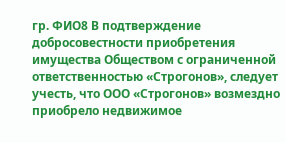гр. ФИО8 В подтверждение добросовестности приобретения имущества Обществом с ограниченной ответственностью «Строгонов», следует учесть, что ООО «Строгонов» возмездно приобрело недвижимое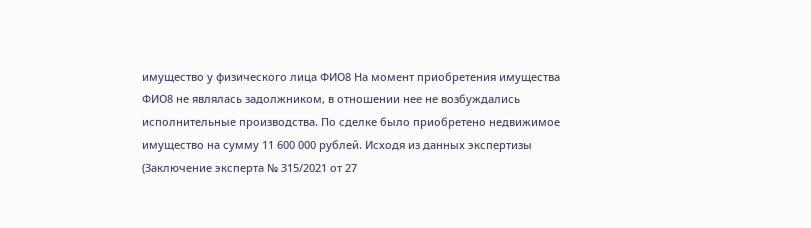имущество у физического лица ФИО8 На момент приобретения имущества ФИО8 не являлась задолжником, в отношении нее не возбуждались исполнительные производства. По сделке было приобретено недвижимое имущество на сумму 11 600 000 рублей. Исходя из данных экспертизы (Заключение эксперта № 315/2021 от 27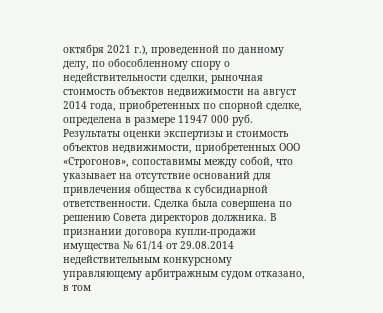октября 2021 г.), проведенной по данному делу, по обособленному спору о недействительности сделки, рыночная стоимость объектов недвижимости на август 2014 года, приобретенных по спорной сделке, определена в размере 11947 000 руб. Результаты оценки экспертизы и стоимость объектов недвижимости, приобретенных ООО «Строгонов», сопоставимы между собой, что указывает на отсутствие оснований для привлечения общества к субсидиарной ответственности. Сделка была совершена по решению Совета директоров должника. В признании договора купли-продажи имущества № 61/14 от 29.08.2014 недействительным конкурсному управляющему арбитражным судом отказано, в том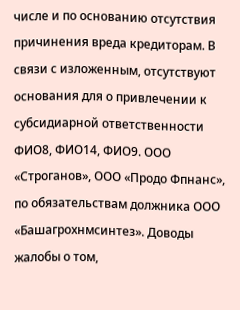числе и по основанию отсутствия причинения вреда кредиторам. В связи с изложенным, отсутствуют основания для о привлечении к субсидиарной ответственности ФИО8, ФИО14, ФИО9. ООО «Строганов», ООО «Продо Фпнанс», по обязательствам должника ООО «Башагрохнмсинтез». Доводы жалобы о том,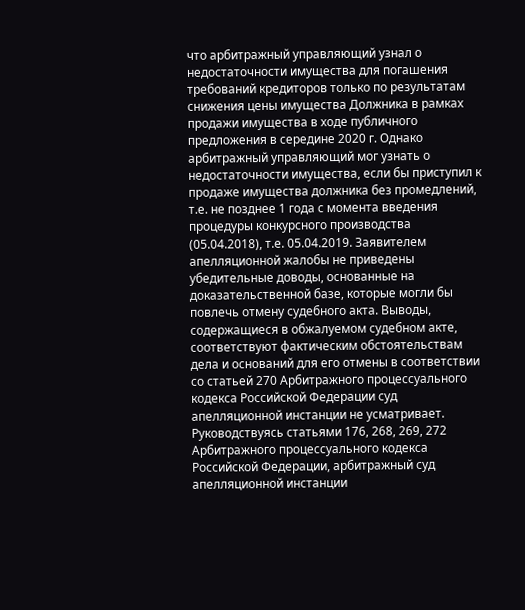что арбитражный управляющий узнал о недостаточности имущества для погашения требований кредиторов только по результатам снижения цены имущества Должника в рамках продажи имущества в ходе публичного предложения в середине 2020 г. Однако арбитражный управляющий мог узнать о недостаточности имущества, если бы приступил к продаже имущества должника без промедлений, т.е. не позднее 1 года с момента введения процедуры конкурсного производства (05.04.2018), т.е. 05.04.2019. Заявителем апелляционной жалобы не приведены убедительные доводы, основанные на доказательственной базе, которые могли бы повлечь отмену судебного акта. Выводы, содержащиеся в обжалуемом судебном акте, соответствуют фактическим обстоятельствам дела и оснований для его отмены в соответствии со статьей 270 Арбитражного процессуального кодекса Российской Федерации суд апелляционной инстанции не усматривает. Руководствуясь статьями 176, 268, 269, 272 Арбитражного процессуального кодекса Российской Федерации, арбитражный суд апелляционной инстанции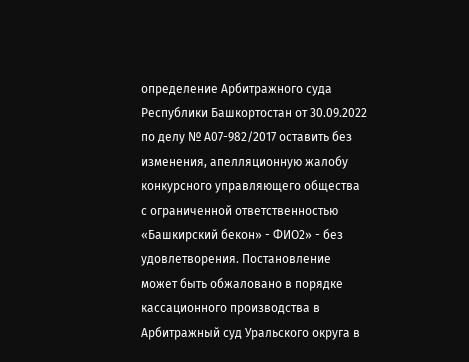определение Арбитражного суда Республики Башкортостан от 30.09.2022 по делу № А07-982/2017 оставить без изменения, апелляционную жалобу конкурсного управляющего общества с ограниченной ответственностью «Башкирский бекон» - ФИО2» - без удовлетворения. Постановление может быть обжаловано в порядке кассационного производства в Арбитражный суд Уральского округа в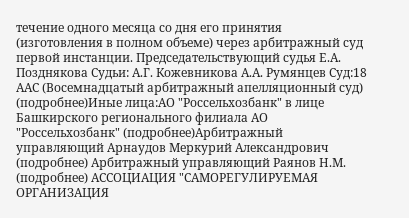течение одного месяца со дня его принятия (изготовления в полном объеме) через арбитражный суд первой инстанции. Председательствующий судья Е.А. Позднякова Судьи: А.Г. Кожевникова А.А. Румянцев Суд:18 ААС (Восемнадцатый арбитражный апелляционный суд) (подробнее)Иные лица:АО "Россельхозбанк" в лице Башкирского регионального филиала АО "Россельхозбанк" (подробнее)Арбитражный управляющий Арнаудов Меркурий Александрович (подробнее) Арбитражный управляющий Раянов Н.М. (подробнее) АССОЦИАЦИЯ "САМОРЕГУЛИРУЕМАЯ ОРГАНИЗАЦИЯ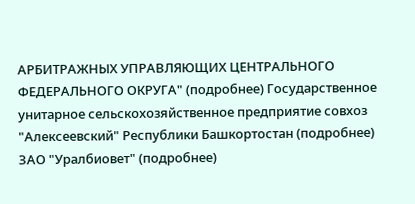АРБИТРАЖНЫХ УПРАВЛЯЮЩИХ ЦЕНТРАЛЬНОГО ФЕДЕРАЛЬНОГО ОКРУГА" (подробнее) Государственное унитарное сельскохозяйственное предприятие совхоз "Алексеевский" Республики Башкортостан (подробнее) ЗАО "Уралбиовет" (подробнее)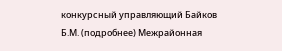конкурсный управляющий Байков Б.М. (подробнее) Межрайонная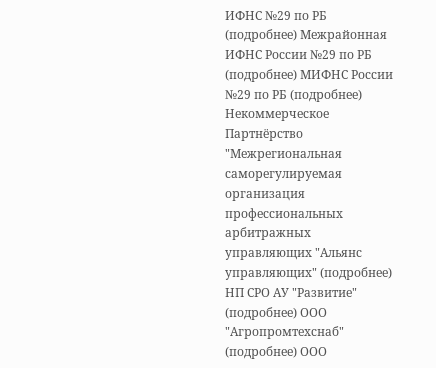ИФНС №29 по РБ (подробнее) Межрайонная ИФНС России №29 по РБ (подробнее) МИФНС России №29 по РБ (подробнее) Некоммерческое Партнёрство "Межрегиональная саморегулируемая организация профессиональных арбитражных управляющих "Альянс управляющих" (подробнее) НП СРО АУ "Развитие" (подробнее) ООО "Агропромтехснаб" (подробнее) ООО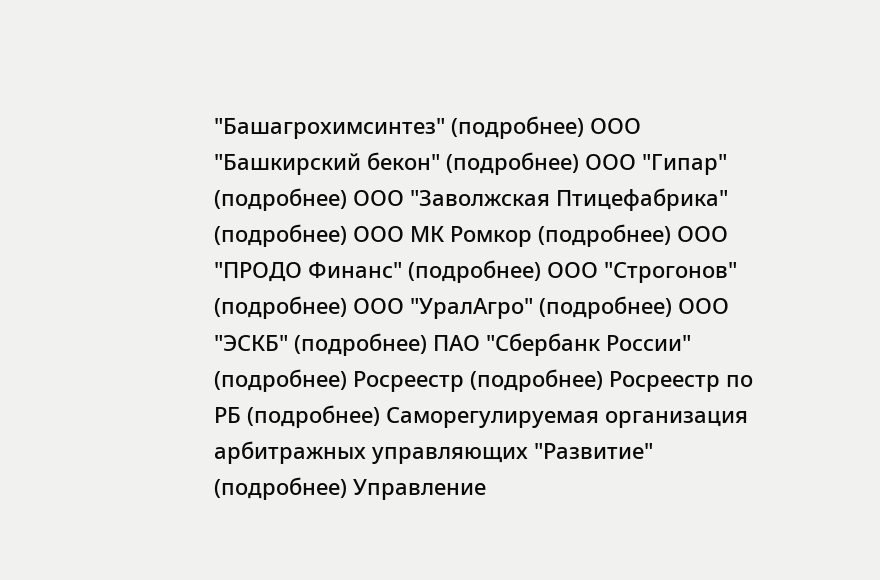"Башагрохимсинтез" (подробнее) ООО "Башкирский бекон" (подробнее) ООО "Гипар" (подробнее) ООО "Заволжская Птицефабрика" (подробнее) ООО МК Ромкор (подробнее) ООО "ПРОДО Финанс" (подробнее) ООО "Строгонов" (подробнее) ООО "УралАгро" (подробнее) ООО "ЭСКБ" (подробнее) ПАО "Сбербанк России" (подробнее) Росреестр (подробнее) Росреестр по РБ (подробнее) Саморегулируемая организация арбитражных управляющих "Развитие" (подробнее) Управление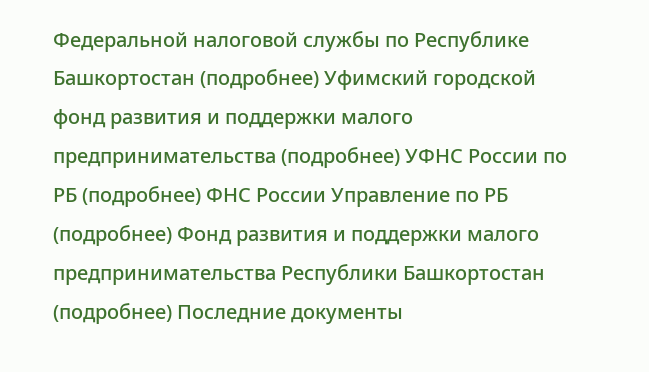Федеральной налоговой службы по Республике Башкортостан (подробнее) Уфимский городской фонд развития и поддержки малого предпринимательства (подробнее) УФНС России по РБ (подробнее) ФНС России Управление по РБ (подробнее) Фонд развития и поддержки малого предпринимательства Республики Башкортостан (подробнее) Последние документы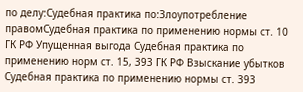по делу:Судебная практика по:Злоупотребление правомСудебная практика по применению нормы ст. 10 ГК РФ Упущенная выгода Судебная практика по применению норм ст. 15, 393 ГК РФ Взыскание убытков Судебная практика по применению нормы ст. 393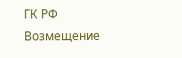ГК РФ
Возмещение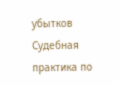убытков Судебная практика по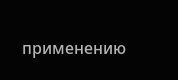применению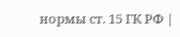нормы ст. 15 ГК РФ |